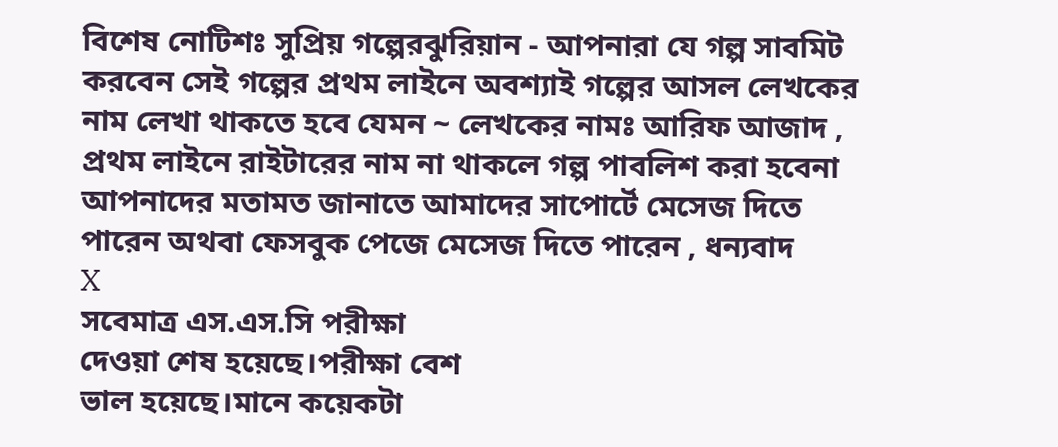বিশেষ নোটিশঃ সুপ্রিয় গল্পেরঝুরিয়ান - আপনারা যে গল্প সাবমিট করবেন সেই গল্পের প্রথম লাইনে অবশ্যাই গল্পের আসল লেখকের নাম লেখা থাকতে হবে যেমন ~ লেখকের নামঃ আরিফ আজাদ , প্রথম লাইনে রাইটারের নাম না থাকলে গল্প পাবলিশ করা হবেনা
আপনাদের মতামত জানাতে আমাদের সাপোর্টে মেসেজ দিতে পারেন অথবা ফেসবুক পেজে মেসেজ দিতে পারেন , ধন্যবাদ
X
সবেমাত্র এস.এস.সি পরীক্ষা
দেওয়া শেষ হয়েছে।পরীক্ষা বেশ
ভাল হয়েছে।মানে কয়েকটা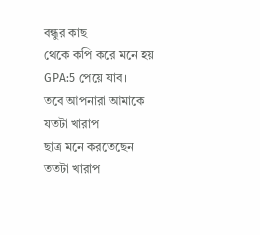বন্ধুর কাছ
থেকে কপি করে মনে হয় GPA:5 পেয়ে যাব।
তবে আপনারা আমাকে যতটা খারাপ
ছাত্র মনে করতেছেন ততটা খারাপ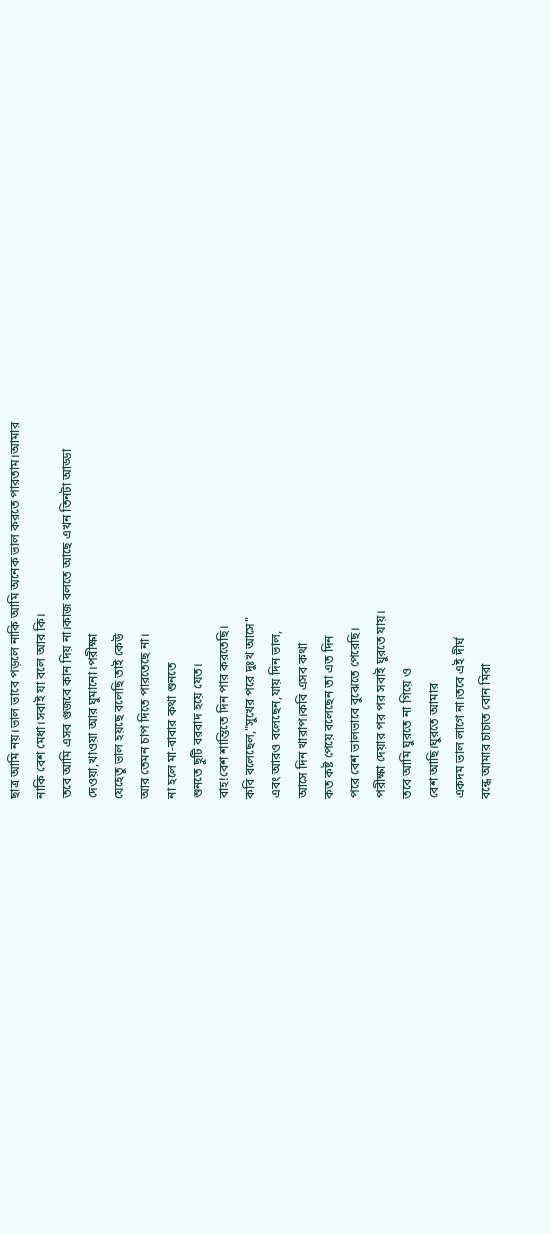ছাত্র আমি নয়।ভাল ভাবে পড়লে নাকি আমি অনেক ভাল করতে পারতাম।আমার
নাকি বেশ মেধা।সবাই যা বলে আর কি।
তবে আমি এসব গুজবে কান দিয় না।কাজ বলতে আছে এখন তিনটা আড্ডা
দেওয়া,খাওয়া আর ঘুমানো।পরীক্ষা
যেহেতু ভাল হয়ছে বলেছি তাই কেউ
আর তেমন চাপ দিতে পারতেছে না।
না হলে মা-বাবার কথা শুনতে
শুনতে ছুটি বরবাদ হয়ে যেত।
বাহ!বেশ শান্তিতে দিন পার করতেছি।
কবি বলেছেল,"সুখের পরে দুঃখ আসে"
এবং আরও বলেছেন,যায় দিন ভাল,
আসে দিন খারাপ।কবি এসব কথা
কত কষ্ট পেয়ে বলেছেন তা এত দিন
পরে বেশ ভালভাবে বুঝেতে পেরেছি।
পরীক্ষা দেয়ার পর পর সবাই ঘুরতে যায়।
তবে আমি ঘুরতে না গিয়ে ও
বেশ আছি।ঘুরতে আমার
একদম ভাল লাগে না।তবে এই দীর্ঘ
বন্ধে আমার চাচাত বোন মিরা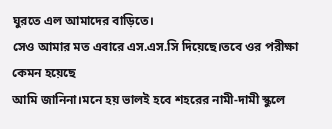ঘুরতে এল আমাদের বাড়িতে।
সেও আমার মত এবারে এস.এস.সি দিয়েছে।তবে ওর পরীক্ষা কেমন হয়েছে
আমি জানিনা।মনে হয় ভালই হবে শহরের নামী-দামী স্কুলে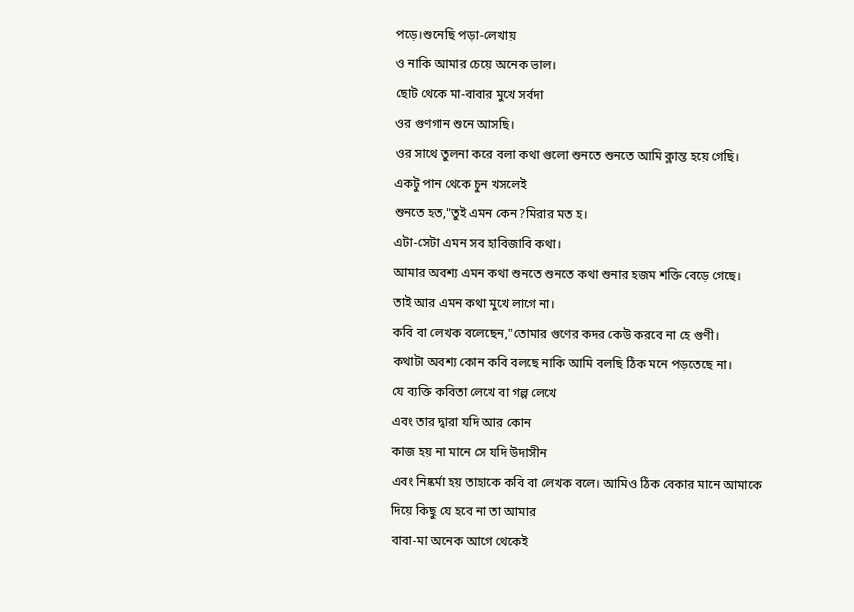পড়ে।শুনেছি পড়া-লেখায়
ও নাকি আমার চেয়ে অনেক ভাল।
ছোট থেকে মা-বাবার মুখে সর্বদা
ওর গুণগান শুনে আসছি।
ওর সাথে তুলনা করে বলা কথা গুলো শুনতে শুনতে আমি ক্লান্ত হয়ে গেছি।
একটু পান থেকে চুন খসলেই
শুনতে হত,"তুই এমন কেন?মিরার মত হ।
এটা-সেটা এমন সব হাবিজাবি কথা।
আমার অবশ্য এমন কথা শুনতে শুনতে কথা শুনার হজম শক্তি বেড়ে গেছে।
তাই আর এমন কথা মুখে লাগে না।
কবি বা লেখক বলেছেন,"তোমার গুণের কদর কেউ করবে না হে গুণী।
কথাটা অবশ্য কোন কবি বলছে নাকি আমি বলছি ঠিক মনে পড়তেছে না।
যে ব্যক্তি কবিতা লেখে বা গল্প লেখে
এবং তার দ্বারা যদি আর কোন
কাজ হয় না মানে সে যদি উদাসীন
এবং নিষ্কর্মা হয় তাহাকে কবি বা লেখক বলে। আমিও ঠিক বেকার মানে আমাকে
দিয়ে কিছু যে হবে না তা আমার
বাবা-মা অনেক আগে থেকেই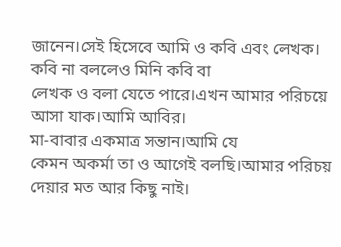জানেন।সেই হিসেবে আমি ও কবি এবং লেখক।
কবি না বললেও মিনি কবি বা
লেখক ও বলা যেতে পারে।এখন আমার পরিচয়ে আসা যাক।আমি আবির।
মা-বাবার একমাত্র সন্তান।আমি যে
কেমন অকর্মা তা ও আগেই বলছি।আমার পরিচয় দেয়ার মত আর কিছু নাই।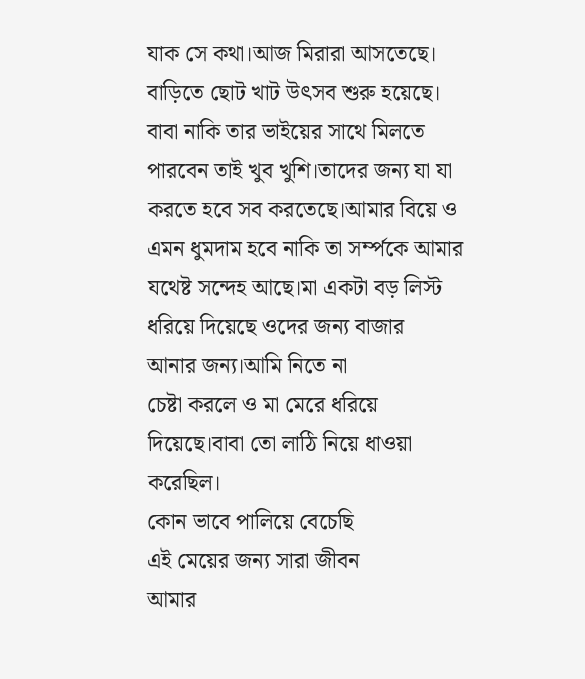যাক সে কথা।আজ মিরারা আসতেছে।
বাড়িতে ছোট খাট উৎসব শুরু হয়েছে।
বাবা নাকি তার ভাইয়ের সাথে মিলতে পারবেন তাই খুব খুশি।তাদের জন্য যা যা
করতে হবে সব করতেছে।আমার বিয়ে ও এমন ধুমদাম হবে নাকি তা সর্ম্পকে আমার যথেষ্ট সন্দেহ আছে।মা একটা বড় লিস্ট
ধরিয়ে দিয়েছে ওদের জন্য বাজার
আনার জন্য।আমি নিতে না
চেষ্টা করলে ও মা মেরে ধরিয়ে দিয়েছে।বাবা তো লাঠি নিয়ে ধাওয়া করেছিল।
কোন ভাবে পালিয়ে বেচেছি
এই মেয়ের জন্য সারা জীবন
আমার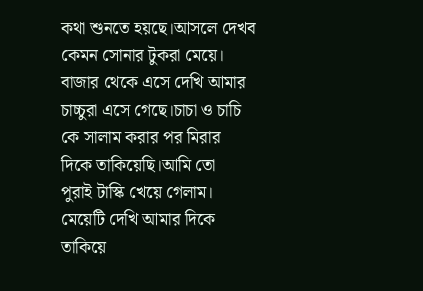কথা শুনতে হয়ছে।আসলে দেখব কেমন সোনার টুকরা মেয়ে।
বাজার থেকে এসে দেখি আমার
চাচ্চুরা এসে গেছে।চাচা ও চাচি
কে সালাম করার পর মিরার
দিকে তাকিয়েছি।আমি তো
পুরাই টাস্কি খেয়ে গেলাম।
মেয়েটি দেখি আমার দিকে
তাকিয়ে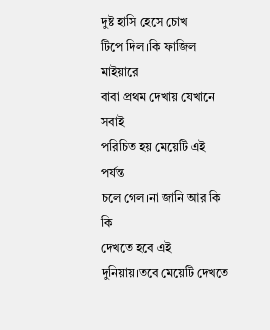দুষ্ট হাসি হেসে চোখ
টিপে দিল।কি ফাজিল মাইয়ারে
বাবা প্রথম দেখায় যেখানে সবাই
পরিচিত হয় মেয়েটি এই পর্যন্ত
চলে গেল।না জানি আর কি কি
দেখতে হবে এই দুনিয়ায়।তবে মেয়েটি দেখতে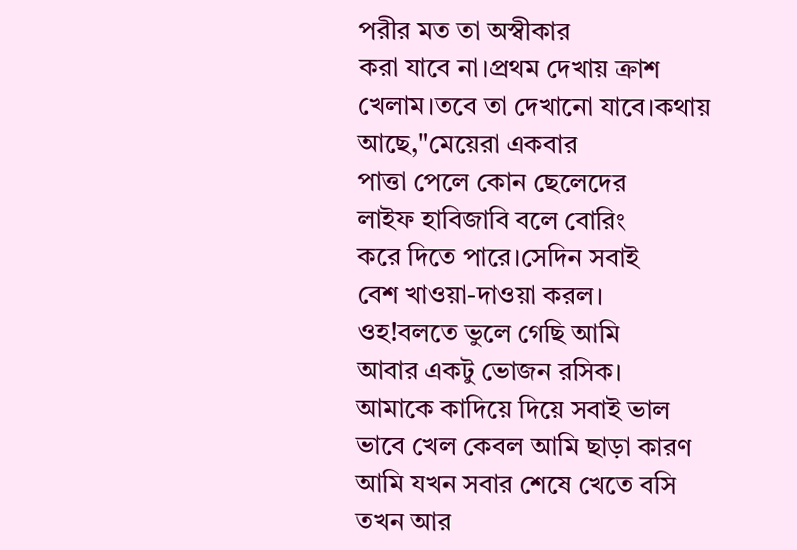পরীর মত তা অস্বীকার
করা যাবে না।প্রথম দেখায় ক্রাশ
খেলাম।তবে তা দেখানো যাবে।কথায় আছে,"মেয়েরা একবার
পাত্তা পেলে কোন ছেলেদের
লাইফ হাবিজাবি বলে বোরিং
করে দিতে পারে।সেদিন সবাই
বেশ খাওয়া-দাওয়া করল।
ওহ!বলতে ভুলে গেছি আমি
আবার একটু ভোজন রসিক।
আমাকে কাদিয়ে দিয়ে সবাই ভাল
ভাবে খেল কেবল আমি ছাড়া কারণ
আমি যখন সবার শেষে খেতে বসি
তখন আর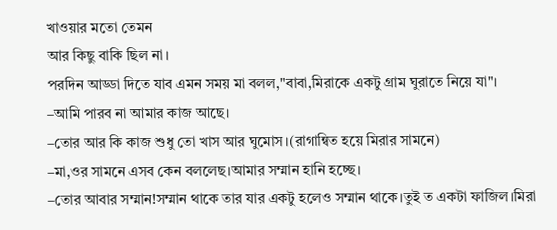খাওয়ার মতো তেমন
আর কিছু বাকি ছিল না।
পরদিন আড্ডা দিতে যাব এমন সময় মা বলল,"বাবা,মিরাকে একটু গ্রাম ঘুরাতে নিয়ে যা"।
–আমি পারব না আমার কাজ আছে।
–তোর আর কি কাজ শুধু তো খাস আর ঘুমোস।(রাগান্বিত হয়ে মিরার সামনে)
–মা,ওর সামনে এসব কেন বললেছ।আমার সম্মান হানি হচ্ছে।
–তোর আবার সম্মান!সম্মান থাকে তার যার একটু হলেও সম্মান থাকে।তুই ত একটা ফাজিল।মিরা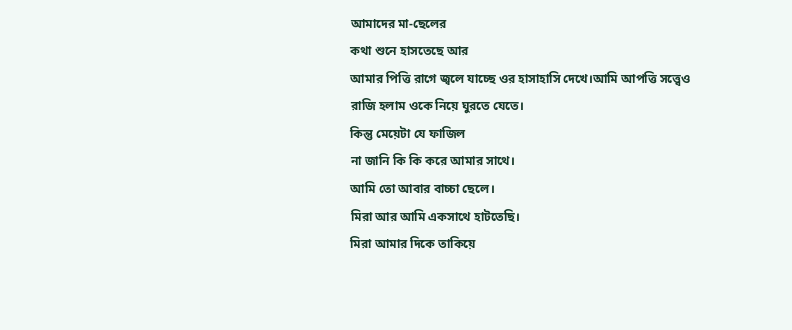আমাদের মা-ছেলের
কথা শুনে হাসতেছে আর
আমার পিত্তি রাগে জ্বলে যাচ্ছে ওর হাসাহাসি দেখে।আমি আপত্তি সত্ত্বেও
রাজি হলাম ওকে নিয়ে ঘুরতে যেতে।
কিন্তু মেয়েটা যে ফাজিল
না জানি কি কি করে আমার সাথে।
আমি তো আবার বাচ্চা ছেলে।
মিরা আর আমি একসাথে হাটতেছি।
মিরা আমার দিকে তাকিয়ে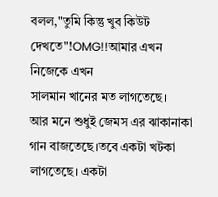বলল,"তুমি কিন্তু খুব কিউট দেখতে"!OMG!!আমার এখন নিজেকে এখন
সালমান খানের মত লাগতেছে।
আর মনে শুধুই জেমস এর ঝাকানাকা গান বাজতেছে।তবে একটা খটকা
লাগতেছে। একটা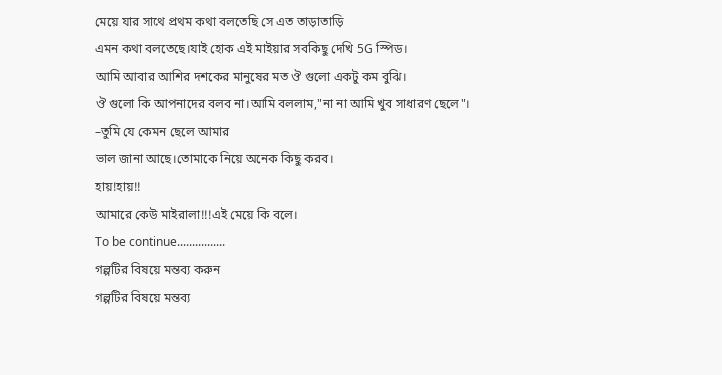মেয়ে যার সাথে প্রথম কথা বলতেছি সে এত তাড়াতাড়ি
এমন কথা বলতেছে।যাই হোক এই মাইয়ার সবকিছু দেখি 5G স্পিড।
আমি আবার আশির দশকের মানুষের মত ঔ গুলো একটু কম বুঝি।
ঔ গুলো কি আপনাদের বলব না।আমি বললাম,"না না আমি খুব সাধারণ ছেলে"।
–তুমি যে কেমন ছেলে আমার
ভাল জানা আছে।তোমাকে নিয়ে অনেক কিছু করব।
হায়!হায়!!
আমারে কেউ মাইরালা!!!এই মেয়ে কি বলে।
To be continue................
গল্পটির বিষয়ে মন্তব্য করুন
গল্পটির বিষয়ে মন্তব্য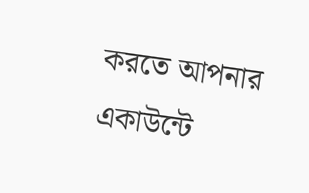করতে আপনার একাউন্টে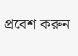প্রবেশ করুন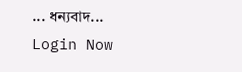... ধন্যবাদ... Login Now